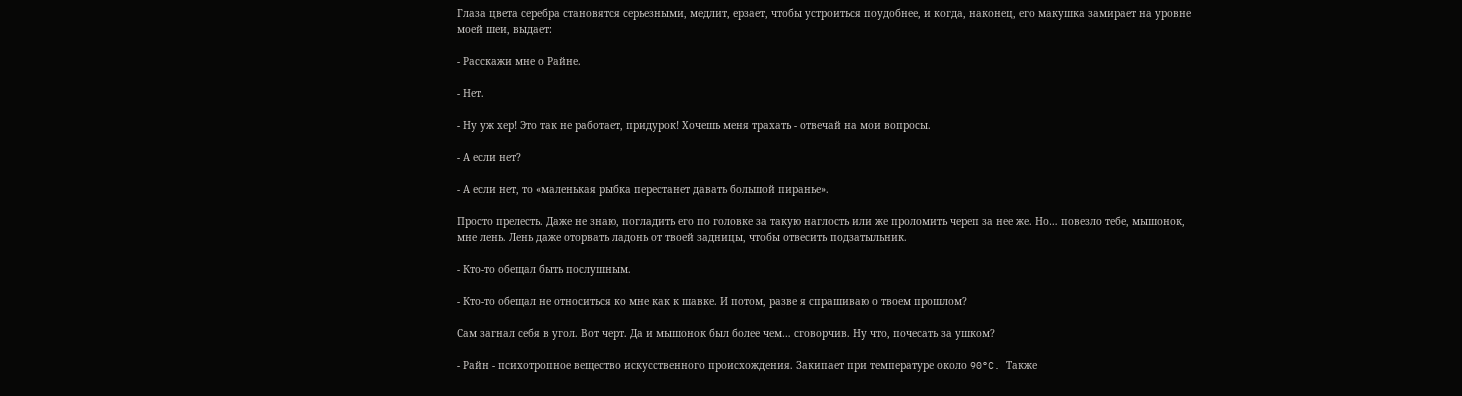Глаза цвета серебра становятся серьезными, медлит, ерзает, чтобы устроиться поудобнее, и когда, наконец, его макушка замирает на уровне моей шеи, выдает:

- Расскажи мне о Райне.

- Нет.

- Ну уж хер! Это так не работает, придурок! Хочешь меня трахать - отвечай на мои вопросы.

- А если нет?

- А если нет, то «маленькая рыбка перестанет давать большой пиранье».

Просто прелесть. Даже не знаю, погладить его по головке за такую наглость или же проломить череп за нее же. Но… повезло тебе, мышонок, мне лень. Лень даже оторвать ладонь от твоей задницы, чтобы отвесить подзатыльник.

- Кто-то обещал быть послушным.

- Кто-то обещал не относиться ко мне как к шавке. И потом, разве я спрашиваю о твоем прошлом?

Сам загнал себя в угол. Вот черт. Да и мышонок был более чем… сговорчив. Ну что, почесать за ушком?

- Райн - психотропное вещество искусственного происхождения. Закипает при температуре около 90°C. Также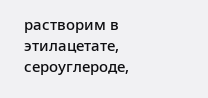растворим в этилацетате, сероуглероде,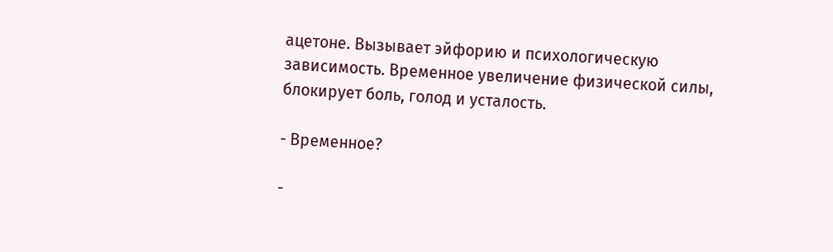ацетоне. Вызывает эйфорию и психологическую зависимость. Временное увеличение физической силы, блокирует боль, голод и усталость.

- Временное?

-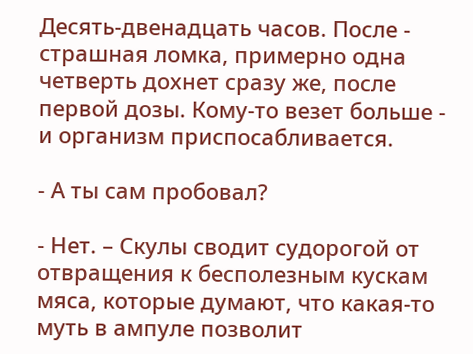Десять-двенадцать часов. После - страшная ломка, примерно одна четверть дохнет сразу же, после первой дозы. Кому-то везет больше - и организм приспосабливается.

- А ты сам пробовал?

- Нет. – Скулы сводит судорогой от отвращения к бесполезным кускам мяса, которые думают, что какая-то муть в ампуле позволит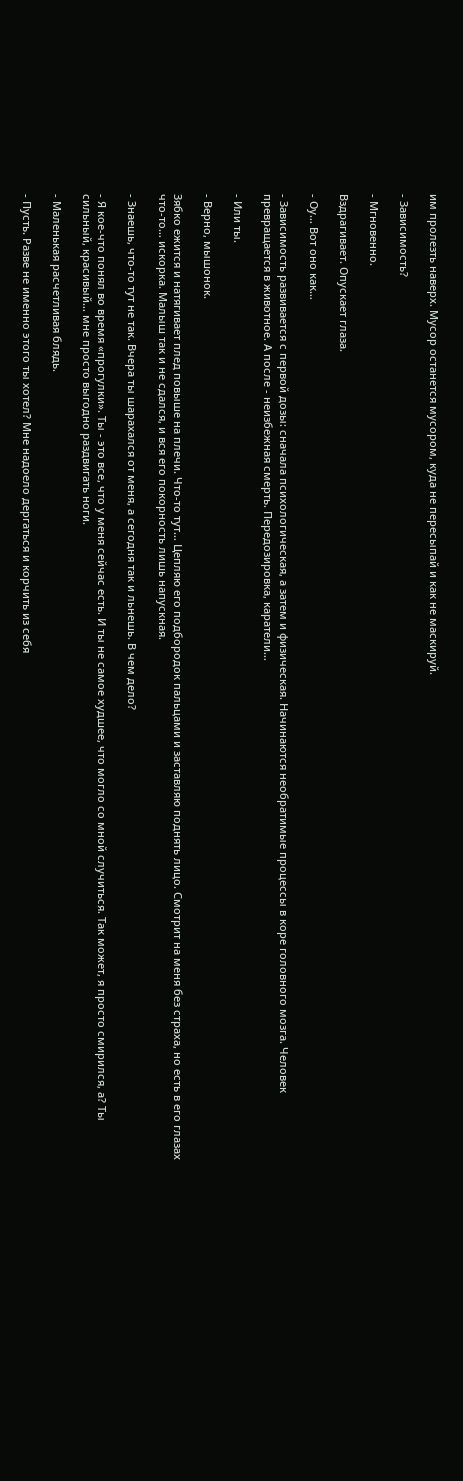им пролезть наверх. Мусор останется мусором, куда не пересыпай и как не маскируй.

- Зависимость?

- Мгновенно.

Вздрагивает. Опускает глаза.

- Оу… Вот оно как…

- Зависимость развивается с первой дозы: сначала психологическая, а затем и физическая. Начинаются необратимые процессы в коре головного мозга. Человек превращается в животное. А после - неизбежная смерть. Передозировка, каратели…

- Или ты.

- Верно, мышонок.

Зябко ежится и натягивает плед повыше на плечи. Что-то тут… Цепляю его подбородок пальцами и заставляю поднять лицо. Смотрит на меня без страха, но есть в его глазах что-то… искорка. Малыш так и не сдался, и вся его покорность лишь напускная.

- Знаешь, что-то тут не так. Вчера ты шарахался от меня, а сегодня так и льнешь. В чем дело?

- Я кое-что понял во время «прогулки». Ты - это все, что у меня сейчас есть. И ты не самое худшее, что могло со мной случиться. Так может, я просто смирился, а? Ты сильный, красивый… мне просто выгодно раздвигать ноги.

- Маленькая расчетливая блядь.

- Пусть. Разве не именно этого ты хотел? Мне надоело дергаться и корчить из себя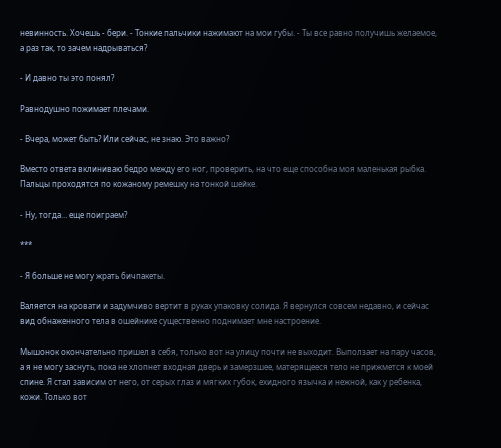невинность. Хочешь - бери. - Тонкие пальчики нажимают на мои губы. - Ты все равно получишь желаемое, а раз так, то зачем надрываться?

- И давно ты это понял?

Равнодушно пожимает плечами.

- Вчера, может быть? Или сейчас, не знаю. Это важно?

Вместо ответа вклиниваю бедро между его ног, проверить, на что еще способна моя маленькая рыбка. Пальцы проходятся по кожаному ремешку на тонкой шейке.

- Ну, тогда… еще поиграем?

***

- Я больше не могу жрать бичпакеты.

Валяется на кровати и задумчиво вертит в руках упаковку солида. Я вернулся совсем недавно, и сейчас вид обнаженного тела в ошейнике существенно поднимает мне настроение.

Мышонок окончательно пришел в себя, только вот на улицу почти не выходит. Выползает на пару часов, а я не могу заснуть, пока не хлопнет входная дверь и замерзшее, матерящееся тело не прижмется к моей спине. Я стал зависим от него, от серых глаз и мягких губок, ехидного язычка и нежной, как у ребенка, кожи. Только вот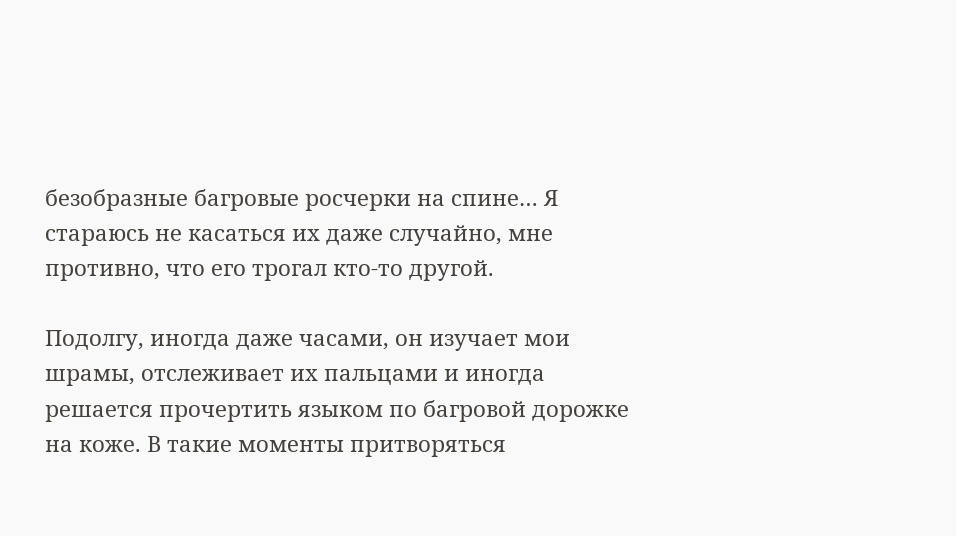безобразные багровые росчерки на спине… Я стараюсь не касаться их даже случайно, мне противно, что его трогал кто-то другой.

Подолгу, иногда даже часами, он изучает мои шрамы, отслеживает их пальцами и иногда решается прочертить языком по багровой дорожке на коже. В такие моменты притворяться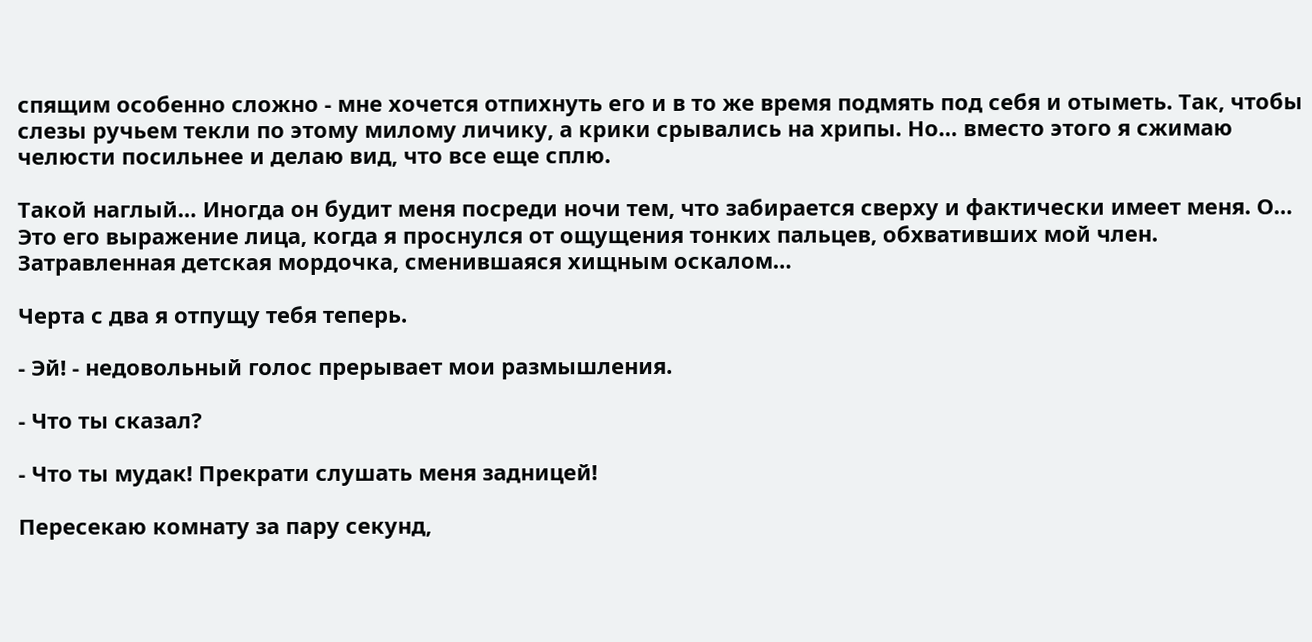спящим особенно сложно - мне хочется отпихнуть его и в то же время подмять под себя и отыметь. Так, чтобы слезы ручьем текли по этому милому личику, а крики срывались на хрипы. Но… вместо этого я сжимаю челюсти посильнее и делаю вид, что все еще сплю.

Такой наглый… Иногда он будит меня посреди ночи тем, что забирается сверху и фактически имеет меня. О… Это его выражение лица, когда я проснулся от ощущения тонких пальцев, обхвативших мой член. Затравленная детская мордочка, сменившаяся хищным оскалом…

Черта с два я отпущу тебя теперь.

- Эй! - недовольный голос прерывает мои размышления.

- Что ты сказал?

- Что ты мудак! Прекрати слушать меня задницей!

Пересекаю комнату за пару секунд,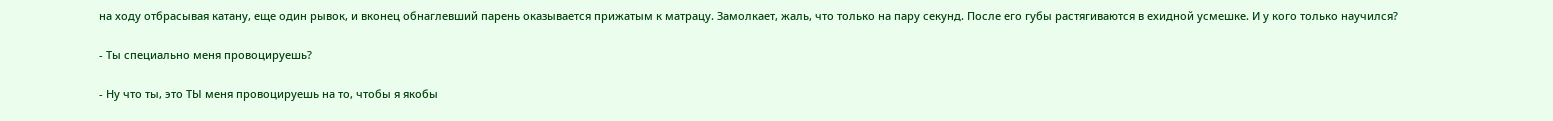на ходу отбрасывая катану, еще один рывок, и вконец обнаглевший парень оказывается прижатым к матрацу. Замолкает, жаль, что только на пару секунд. После его губы растягиваются в ехидной усмешке. И у кого только научился?

- Ты специально меня провоцируешь?

- Ну что ты, это ТЫ меня провоцируешь на то, чтобы я якобы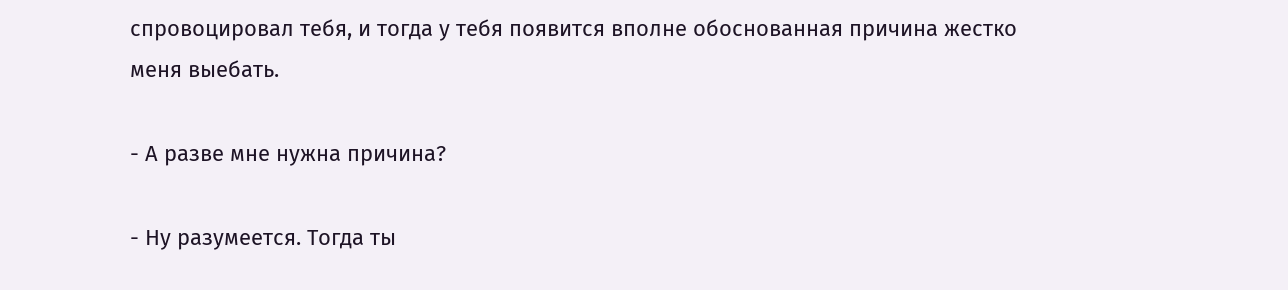спровоцировал тебя, и тогда у тебя появится вполне обоснованная причина жестко меня выебать.

- А разве мне нужна причина?

- Ну разумеется. Тогда ты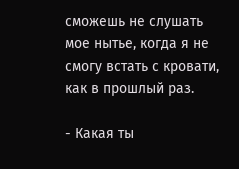сможешь не слушать мое нытье, когда я не смогу встать с кровати, как в прошлый раз.

- Какая ты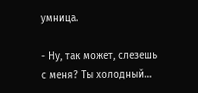умница.

- Ну, так может, слезешь с меня? Ты холодный…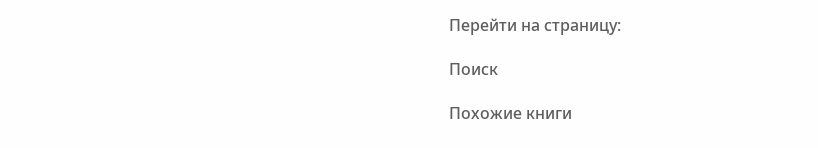Перейти на страницу:

Поиск

Похожие книги